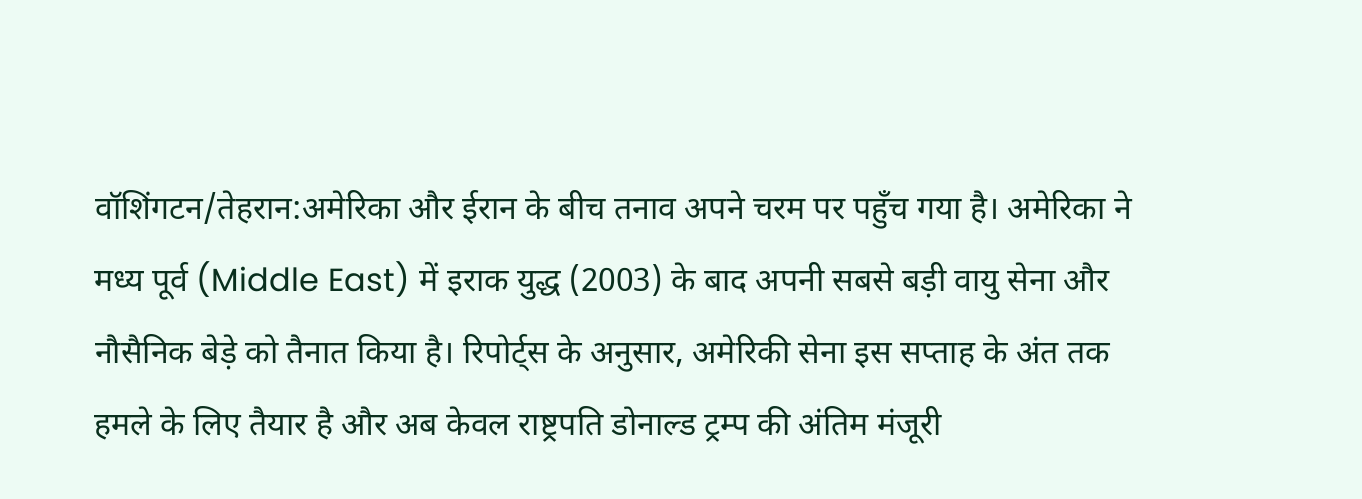वॉशिंगटन/तेहरान:अमेरिका और ईरान के बीच तनाव अपने चरम पर पहुँच गया है। अमेरिका ने मध्य पूर्व (Middle East) में इराक युद्ध (2003) के बाद अपनी सबसे बड़ी वायु सेना और नौसैनिक बेड़े को तैनात किया है। रिपोर्ट्स के अनुसार, अमेरिकी सेना इस सप्ताह के अंत तक हमले के लिए तैयार है और अब केवल राष्ट्रपति डोनाल्ड ट्रम्प की अंतिम मंजूरी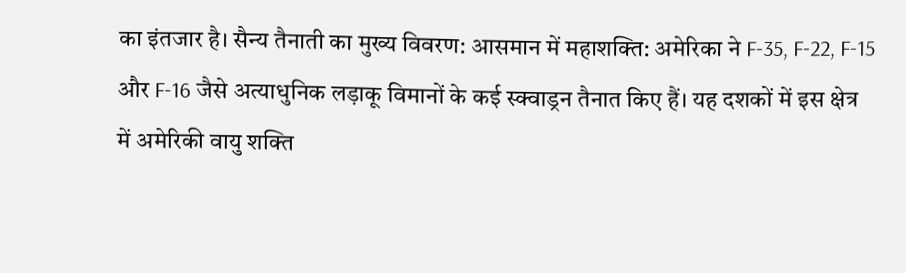का इंतजार है। सैन्य तैनाती का मुख्य विवरण: आसमान में महाशक्ति: अमेरिका ने F-35, F-22, F-15 और F-16 जैसे अत्याधुनिक लड़ाकू विमानों के कई स्क्वाड्रन तैनात किए हैं। यह दशकों में इस क्षेत्र में अमेरिकी वायु शक्ति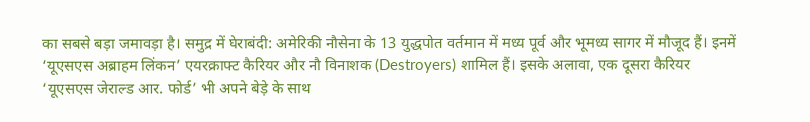का सबसे बड़ा जमावड़ा है। समुद्र में घेराबंदी: अमेरिकी नौसेना के 13 युद्धपोत वर्तमान में मध्य पूर्व और भूमध्य सागर में मौजूद हैं। इनमें ‘यूएसएस अब्राहम लिंकन’ एयरक्राफ्ट कैरियर और नौ विनाशक (Destroyers) शामिल हैं। इसके अलावा, एक दूसरा कैरियर ‘यूएसएस जेराल्ड आर. फोर्ड’ भी अपने बेड़े के साथ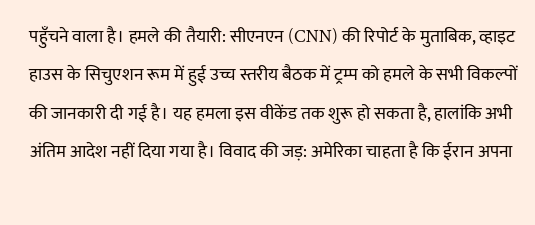पहुँचने वाला है। हमले की तैयारी: सीएनएन (CNN) की रिपोर्ट के मुताबिक, व्हाइट हाउस के सिचुएशन रूम में हुई उच्च स्तरीय बैठक में ट्रम्प को हमले के सभी विकल्पों की जानकारी दी गई है। यह हमला इस वीकेंड तक शुरू हो सकता है, हालांकि अभी अंतिम आदेश नहीं दिया गया है। विवाद की जड़: अमेरिका चाहता है कि ईरान अपना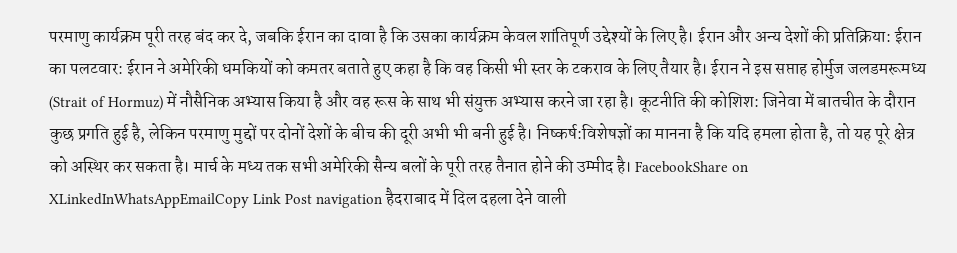परमाणु कार्यक्रम पूरी तरह बंद कर दे, जबकि ईरान का दावा है कि उसका कार्यक्रम केवल शांतिपूर्ण उद्देश्यों के लिए है। ईरान और अन्य देशों की प्रतिक्रिया: ईरान का पलटवार: ईरान ने अमेरिकी धमकियों को कमतर बताते हुए कहा है कि वह किसी भी स्तर के टकराव के लिए तैयार है। ईरान ने इस सप्ताह होर्मुज जलडमरूमध्य (Strait of Hormuz) में नौसैनिक अभ्यास किया है और वह रूस के साथ भी संयुक्त अभ्यास करने जा रहा है। कूटनीति की कोशिश: जिनेवा में बातचीत के दौरान कुछ प्रगति हुई है, लेकिन परमाणु मुद्दों पर दोनों देशों के बीच की दूरी अभी भी बनी हुई है। निष्कर्ष:विशेषज्ञों का मानना है कि यदि हमला होता है, तो यह पूरे क्षेत्र को अस्थिर कर सकता है। मार्च के मध्य तक सभी अमेरिकी सैन्य बलों के पूरी तरह तैनात होने की उम्मीद है। FacebookShare on XLinkedInWhatsAppEmailCopy Link Post navigation हैदराबाद में दिल दहला देने वाली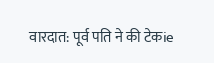वारदात: पूर्व पति ने की टेकie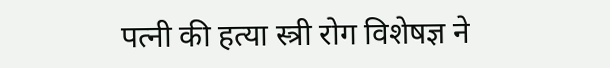पत्नी की हत्या स्त्री रोग विशेषज्ञ ने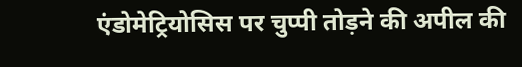एंडोमेट्रियोसिस पर चुप्पी तोड़ने की अपील की